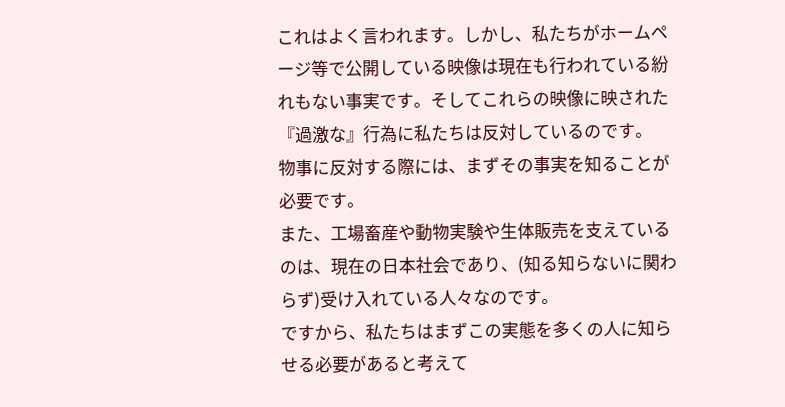これはよく言われます。しかし、私たちがホームページ等で公開している映像は現在も行われている紛れもない事実です。そしてこれらの映像に映された『過激な』行為に私たちは反対しているのです。
物事に反対する際には、まずその事実を知ることが必要です。
また、工場畜産や動物実験や生体販売を支えているのは、現在の日本社会であり、(知る知らないに関わらず)受け入れている人々なのです。
ですから、私たちはまずこの実態を多くの人に知らせる必要があると考えて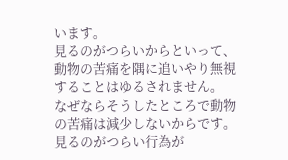います。
見るのがつらいからといって、動物の苦痛を隅に追いやり無視することはゆるされません。
なぜならそうしたところで動物の苦痛は減少しないからです。
見るのがつらい行為が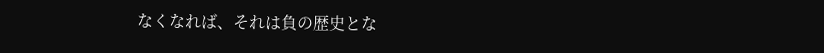なくなれば、それは負の歴史とな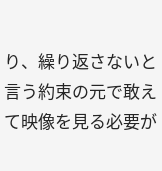り、繰り返さないと言う約束の元で敢えて映像を見る必要が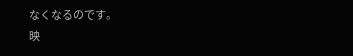なくなるのです。
映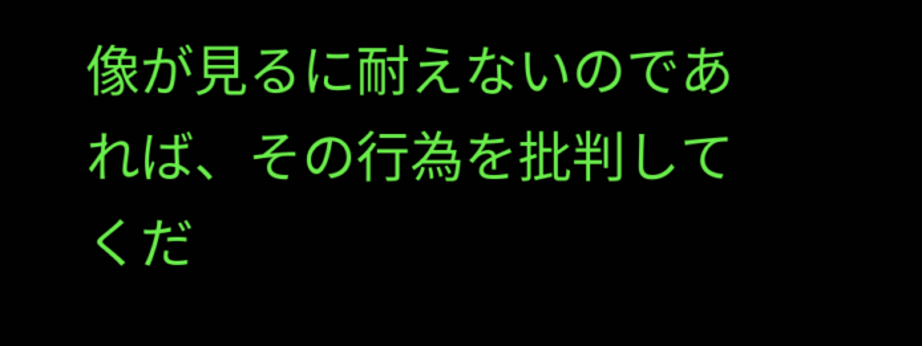像が見るに耐えないのであれば、その行為を批判してくだ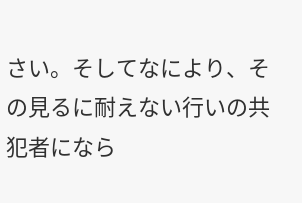さい。そしてなにより、その見るに耐えない行いの共犯者になら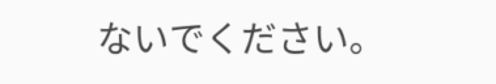ないでください。